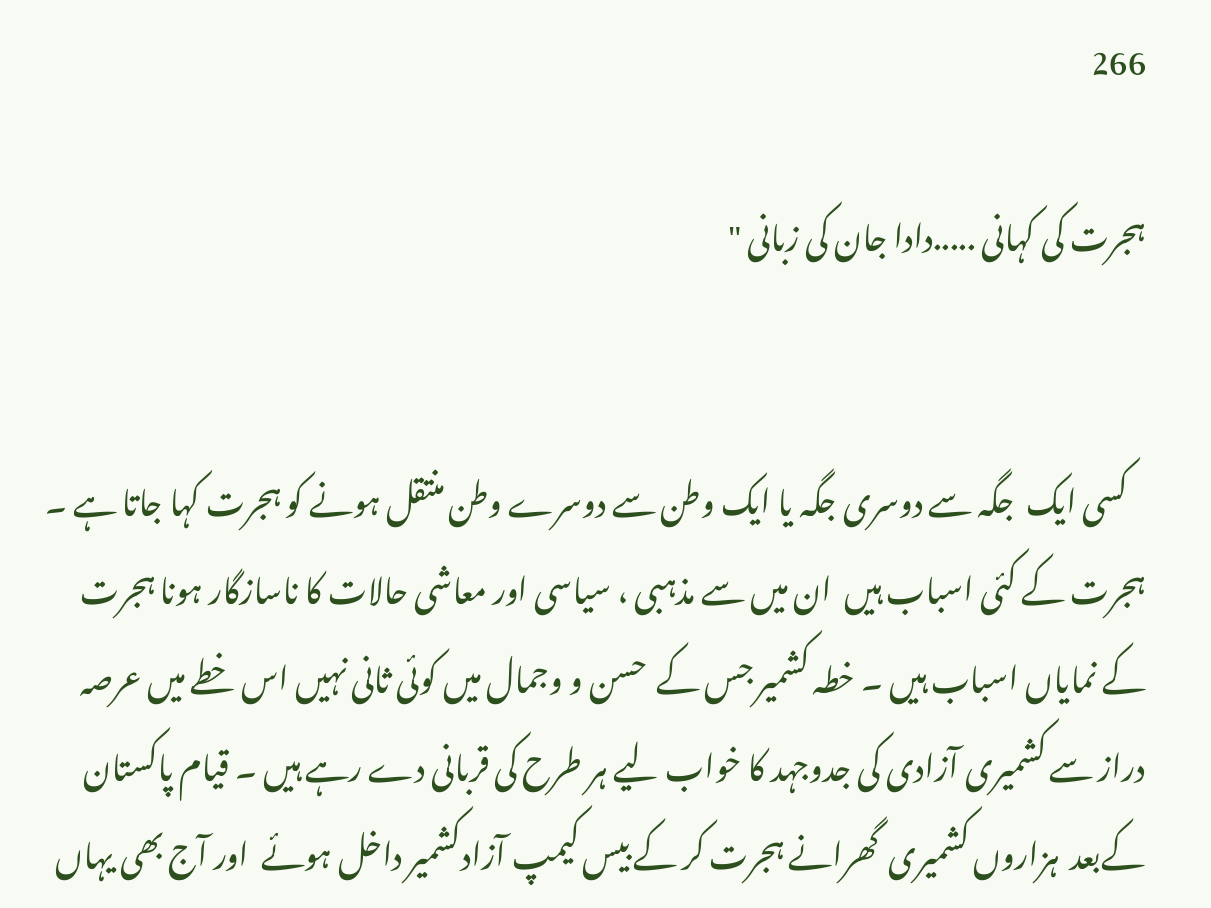266

ہجرت کی کہانی .....دادا جان کی زبانی "


   کسی ایک  جگہ سے دوسری جگہ یا ایک وطن سے دوسرے وطن منتقل ہونے کو ہجرت کہا جاتا ہے ۔ ہجرت کے کئی اسباب ہیں  ان میں سے مذہبی ، سیاسی اور معاشی حالات کا ناسازگار ہونا ہجرت کے نمایاں اسباب ہیں ۔ خطہ کشمیر جس کے  حسن و وجمال میں کوئی ثانی نہیں اس خطے میں عرصہ دراز سے کشمیری آزادی کی جدوجہد کا خواب لیے ہر طرح کی قربانی دے رہے ہیں ۔ قیام پاکستان کےبعد  ہزاروں کشمیری  گھرانے ہجرت کر کے بیس کیمپ آزادکشمیر داخل ہوئے  اور آج بھی یہاں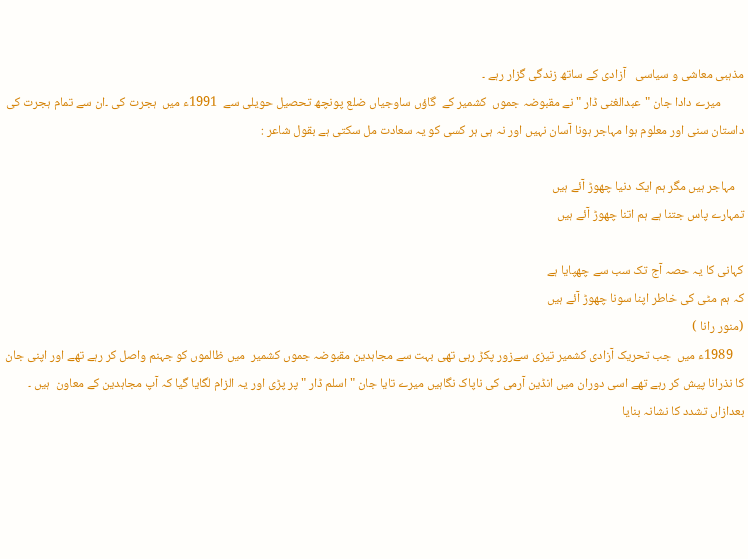مذہبی معاشی و سیاسی   آزادی کے ساتھ زندگی گزار رہے ۔
        میرے دادا جان "عبدالغنی ڈار " نے مقبوضہ جموں  کشمیر کے  گاؤں ساوجیاں ضلع پونچھ تحصیل حویلی سے  1991ء میں  ہجرت کی ۔ان سے تمام ہجرت کی داستان سنی اور معلوم ہوا مہاجر ہونا آسان نہیں اور نہ ہی ہر کسی کو یہ سعادت مل سکتی ہے بقول شاعر :

   مہاجر ہیں مگر ہم ایک دنیا چھوڑ آئے ہیں
تمہارے پاس جتنا ہے ہم اتنا چھوڑ آئے ہیں

کہانی کا یہ حصہ آج تک سب سے چھپایا ہے
کہ ہم مٹی کی خاطر اپنا سونا چھوڑ آئے ہیں
(منور رانا )
    1989ء میں  جب تحریک آزادی کشمیر تیزی سےزور پکڑ رہی تھی بہت سے مجاہدین مقبوضہ جموں کشمیر  میں ظالموں کو جہنم واصل کر رہے تھے اور اپنی جان کا نذرانا پیش کر رہے تھے اسی دوران میں انڈین آرمی کی ناپاک نگاہیں میرے تایا جان " اسلم ڈار " پر پڑی اور یہ الزام لگایا گیا کہ آپ مجاہدین کے معاون  ہیں ۔ بعدازاں تشدد کا نشانہ بنایا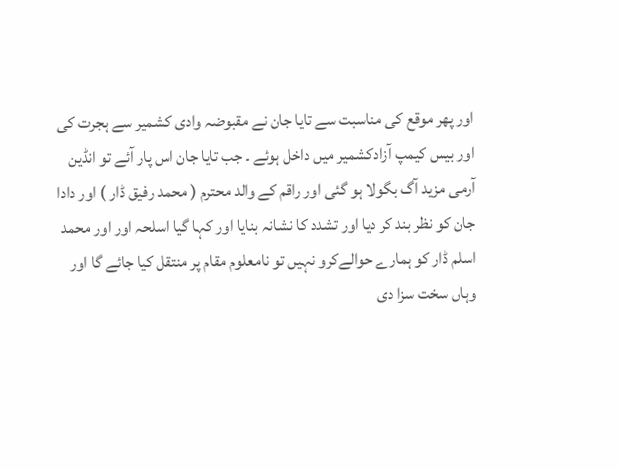اور پھر موقع کی مناسبت سے تایا جان نے مقبوضہ وادی کشمیر سے ہجرت کی اور بیس کیمپ آزادکشمیر میں داخل ہوئے ۔ جب تایا جان اس پار آئے تو انڈین آرمی مزید آگ بگولا ہو گئی اور راقم کے والد محترم ( محمد رفیق ڈار ) اور دادا جان کو نظر بند کر دیا اور تشدد کا نشانہ بنایا اور کہا گیا اسلحہ اور اور محمد  اسلم ڈار کو ہمارے حوالےکرو نہیں تو نامعلوم مقام پر منتقل کیا جائے گا اور وہاں سخت سزا دی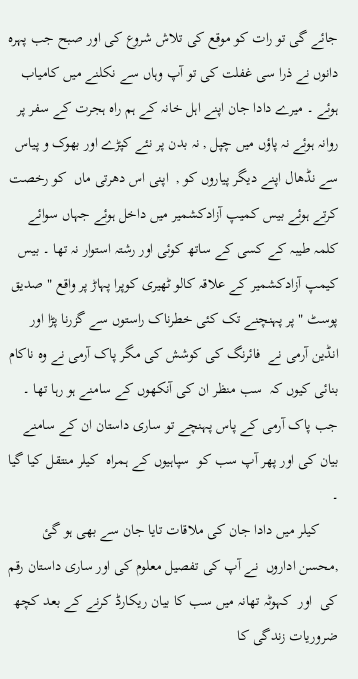جائے گی تو رات کو موقع کی تلاش شروع کی اور صبح جب پہرہ دانوں نے ذرا سی غفلت کی تو آپ وہاں سے نکلنے میں کامیاب ہوئے ۔ میرے دادا جان اپنے اہل خانہ کے ہم راہ ہجرت کے سفر پر روانہ ہوئے نہ پاؤں میں چپل , نہ بدن پر نئے کپڑے اور بھوک و پیاس سے نڈھال اپنے دیگر پیاروں کو ,  اپنی اس دھرتی ماں  کو رخصت کرتے ہوئے بیس کمیپ آزادکشمیر میں داخل ہوئے جہاں سوائے کلمہ طیبہ کے کسی کے ساتھ کوئی اور رشتہ استوار نہ تھا ۔ بیس کیمپ آزادکشمیر کے علاقہ کالو ٹھیری کوپرا پہاڑ پر واقع " صدیق پوسٹ " پر پہنچنے تک کئی خطرناک راستوں سے گزرنا پڑا اور انڈین آرمی نے  فائرنگ کی کوشش کی مگر پاک آرمی نے وہ ناکام بنائی کیوں کہ  سب منظر ان کی آنکھوں کے سامنے ہو رہا تھا ۔  جب پاک آرمی کے پاس پہنچے تو ساری داستان ان کے سامنے بیان کی اور پھر آپ سب کو  سپاہیوں کے ہمراہ  کیلر منتقل کیا گیا ۔
     کیلر میں دادا جان کی ملاقات تایا جان سے بھی ہو گئ ,محسن اداروں  نے آپ کی تفصیل معلوم کی اور ساری داستان رقم کی  اور  کہوٹہ تھانہ میں سب کا بیان ریکارڈ کرنے کے بعد کچھ ضروریات زندگی کا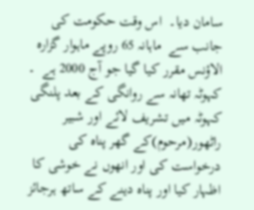سامان دیا۔  اس وقت حکومت کی جانب سے  ماہانہ 65 روپے ماہوار گزارہ  الاؤنس مقرر کیا گیا جو آج 2000 ہے  ۔ کہوٹہ تھانہ سے روانگی کے بعد پلنگی کہوٹہ میں تشریف لائے اور شبیر راٹھور(مرحوم)کے گھر پناہ کی درخواست کی اور انھوں نے خوشی کا اظہار کیا اور پناہ دینے کے ساتھ ہرجائز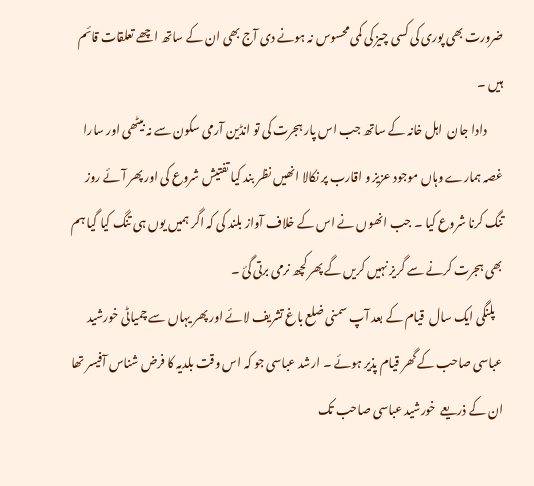ضرورت بھی پوری کی کسی چیز کی کمی محسوس نہ ہونے دی آج بھی ان کے ساتھ اچھے تعلقات قائم ہیں ۔
       دادا جان  اہل خانہ کے ساتھ جب اس پار ہجرت کی تو انڈین آرمی سکون سے نہ بیٹھی اور سارا غصہ ہمارے وہاں موجود عزیز و اقارب پر نکالا انھیں نظر بند کیا تفتیش شروع کی اور پھر آئے روز تنگ کرنا شروع کیا ۔ جب انھوں نے اس کے خلاف آواز بلند کی کہ اگر ہمیں یوں ہی تنگ کیا گیا ہم بھی ہجرت کرنے سے گریز نہیں کریں گے پھر کچھ نرمی برتی گئ ۔
   پلنگی ایک سال  قیام کے بعد آپ سمنی ضلع باغ تشریف لائے اور پھر یہاں سے چمیاٹی خورشید عباسی صاحب کے گھر قیام پذیر ہوئے ۔ ارشد عباسی جو کہ اس وقت بلدیہ کا فرض شناس آفیسر تھا ان کے ذریعے  خورشید عباسی صاحب تک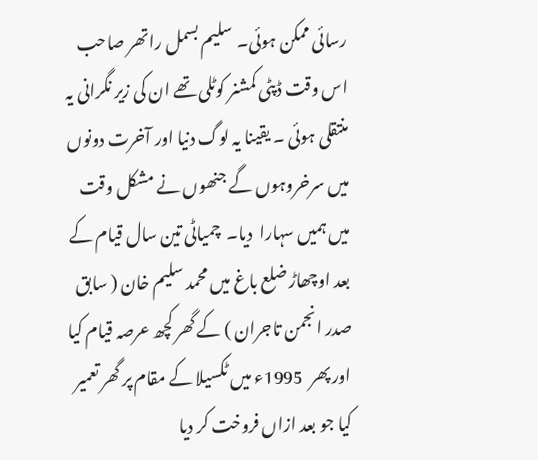رسائی ممکن ہوئی۔  سلیم بسمل راتھر صاحب اس وقت ڈپٹی کمشنر کوٹلی تھے ان کی زیر نگرانی یہ منتقلی ہوئی ۔ یقینا یہ لوگ دنیا اور آخرت دونوں میں سرخروہوں گے جنھوں نے مشکل وقت میں ہمیں سہارا  دیا۔  چمیاٹی تین سال قیام کے بعد اوچھاڑ ضلع باغ میں محمد سلیم خان ( سابق صدر انجمن تاجران ) کے گھر کچھ عرصہ قیام کیا اور پھر  1995ء میں ٹکسیلا کے مقام پر گھر تعمیر کیا جو بعد ازاں فروخت کر دیا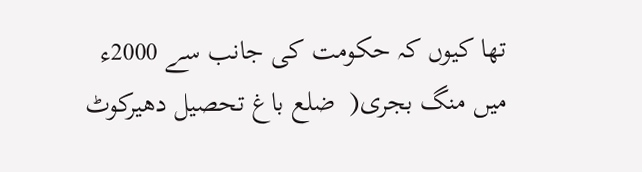تھا کیوں کہ حکومت کی جانب سے 2000ء میں منگ بجری(  ضلع باغ تحصیل دھیرکوٹ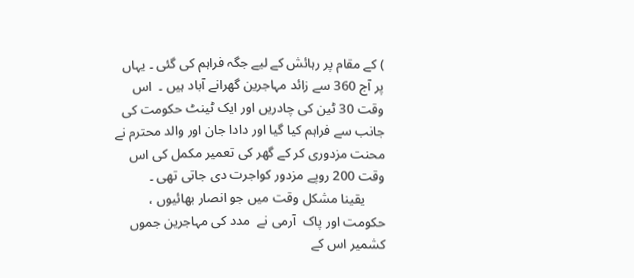) کے مقام پر رہائش کے لیے جگہ فراہم کی گئی ۔ یہاں پر آج 360 سے زائد مہاجرین گھرانے آباد ہیں ۔  اس وقت 30 ٹین کی چادریں اور ایک ٹینٹ حکومت کی جانب سے فراہم کیا گیا اور دادا جان اور والد محترم نے محنت مزدوری کر کے گھر کی تعمیر مکمل کی اس وقت 200 روپے مزدور کواجرت دی جاتی تھی ۔
      یقینا مشکل وقت میں جو انصار بھائیوں ، حکومت اور پاک  آرمی نے  مدد کی مہاجرین جموں کشمیر اس کے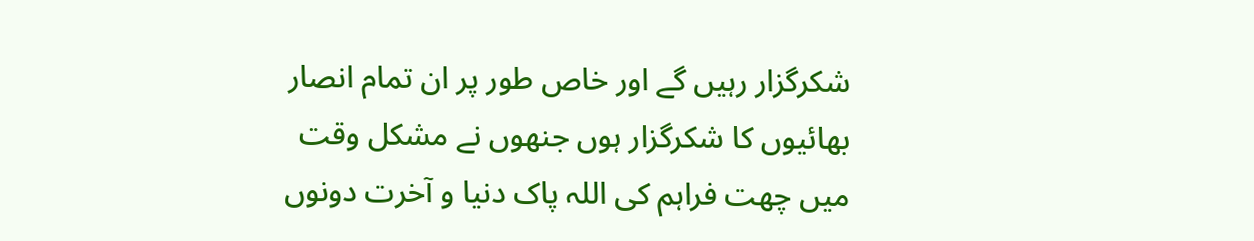شکرگزار رہیں گے اور خاص طور پر ان تمام انصار بھائیوں کا شکرگزار ہوں جنھوں نے مشکل وقت میں چھت فراہم کی اللہ پاک دنیا و آخرت دونوں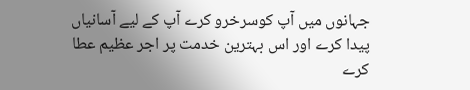جہانوں میں آپ کوسرخرو کرے آپ کے لیے آسانیاں پیدا کرے اور اس بہترین خدمت پر اجر عظیم عطا کرے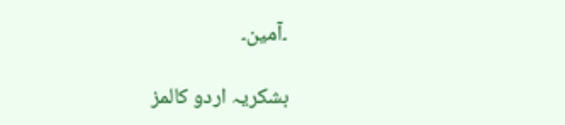۔آمین۔

بشکریہ اردو کالمز